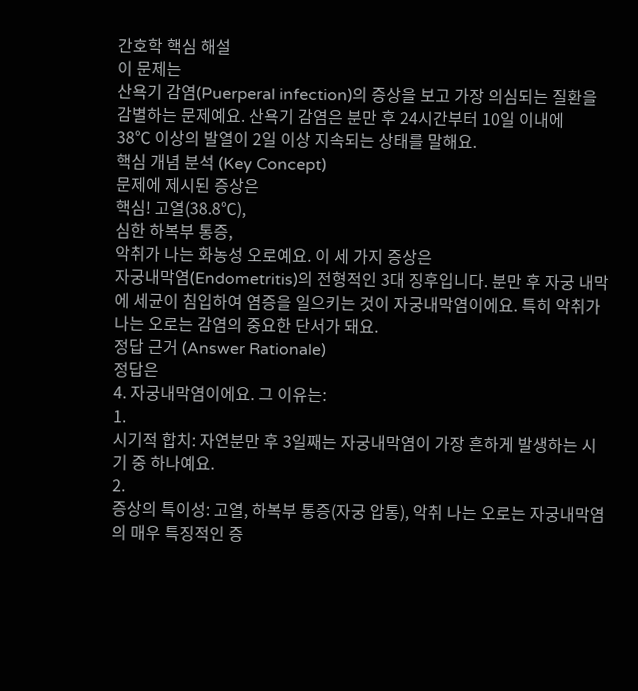간호학 핵심 해설
이 문제는
산욕기 감염(Puerperal infection)의 증상을 보고 가장 의심되는 질환을 감별하는 문제예요. 산욕기 감염은 분만 후 24시간부터 10일 이내에
38℃ 이상의 발열이 2일 이상 지속되는 상태를 말해요.
핵심 개념 분석 (Key Concept)
문제에 제시된 증상은
핵심! 고열(38.8℃),
심한 하복부 통증,
악취가 나는 화농성 오로예요. 이 세 가지 증상은
자궁내막염(Endometritis)의 전형적인 3대 징후입니다. 분만 후 자궁 내막에 세균이 침입하여 염증을 일으키는 것이 자궁내막염이에요. 특히 악취가 나는 오로는 감염의 중요한 단서가 돼요.
정답 근거 (Answer Rationale)
정답은
4. 자궁내막염이에요. 그 이유는:
1.
시기적 합치: 자연분만 후 3일째는 자궁내막염이 가장 흔하게 발생하는 시기 중 하나예요.
2.
증상의 특이성: 고열, 하복부 통증(자궁 압통), 악취 나는 오로는 자궁내막염의 매우 특징적인 증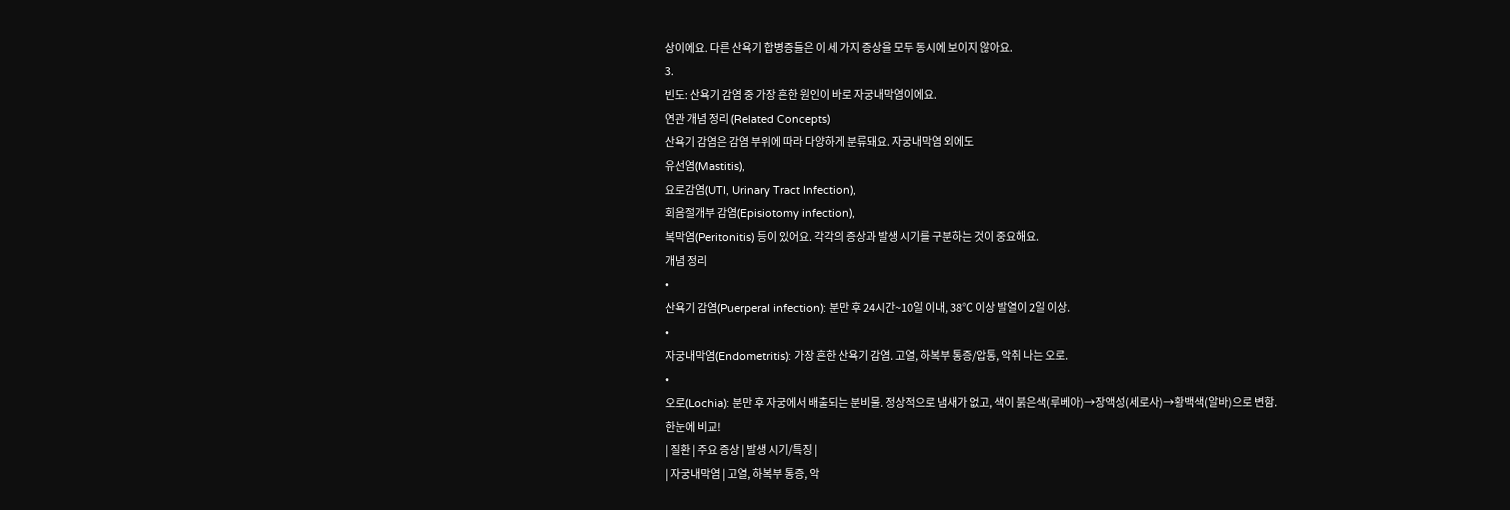상이에요. 다른 산욕기 합병증들은 이 세 가지 증상을 모두 동시에 보이지 않아요.
3.
빈도: 산욕기 감염 중 가장 흔한 원인이 바로 자궁내막염이에요.
연관 개념 정리 (Related Concepts)
산욕기 감염은 감염 부위에 따라 다양하게 분류돼요. 자궁내막염 외에도
유선염(Mastitis),
요로감염(UTI, Urinary Tract Infection),
회음절개부 감염(Episiotomy infection),
복막염(Peritonitis) 등이 있어요. 각각의 증상과 발생 시기를 구분하는 것이 중요해요.
개념 정리
•
산욕기 감염(Puerperal infection): 분만 후 24시간~10일 이내, 38℃ 이상 발열이 2일 이상.
•
자궁내막염(Endometritis): 가장 흔한 산욕기 감염. 고열, 하복부 통증/압통, 악취 나는 오로.
•
오로(Lochia): 분만 후 자궁에서 배출되는 분비물. 정상적으로 냄새가 없고, 색이 붉은색(루베아)→장액성(세로사)→황백색(알바)으로 변함.
한눈에 비교!
| 질환 | 주요 증상 | 발생 시기/특징 |
| 자궁내막염 | 고열, 하복부 통증, 악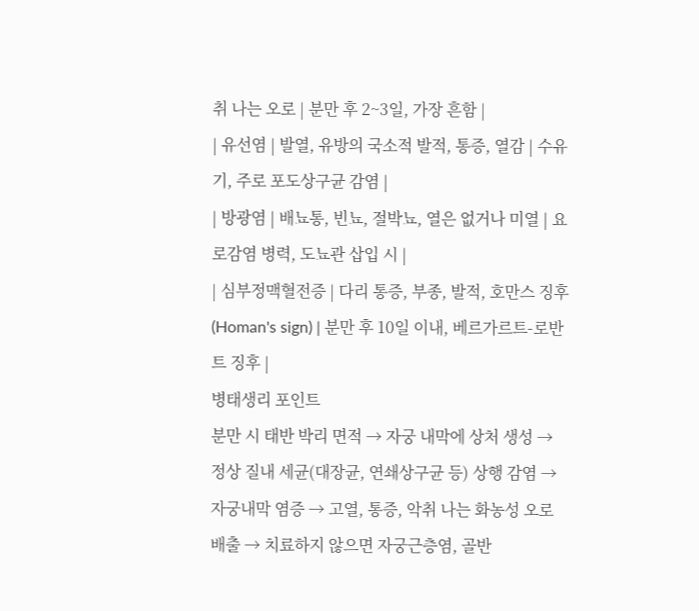취 나는 오로 | 분만 후 2~3일, 가장 흔함 |
| 유선염 | 발열, 유방의 국소적 발적, 통증, 열감 | 수유기, 주로 포도상구균 감염 |
| 방광염 | 배뇨통, 빈뇨, 절박뇨, 열은 없거나 미열 | 요로감염 병력, 도뇨관 삽입 시 |
| 심부정맥혈전증 | 다리 통증, 부종, 발적, 호만스 징후(Homan's sign) | 분만 후 10일 이내, 베르가르트-로반트 징후 |
병태생리 포인트
분만 시 태반 박리 면적 → 자궁 내막에 상처 생성 → 정상 질내 세균(대장균, 연쇄상구균 등) 상행 감염 → 자궁내막 염증 → 고열, 통증, 악취 나는 화농성 오로 배출 → 치료하지 않으면 자궁근층염, 골반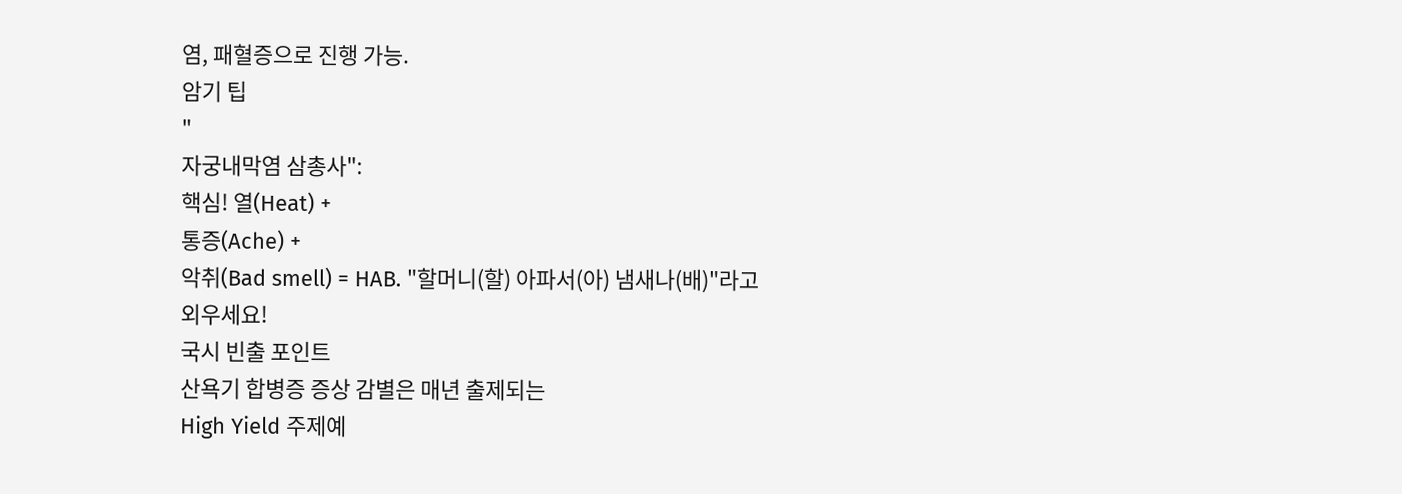염, 패혈증으로 진행 가능.
암기 팁
"
자궁내막염 삼총사":
핵심! 열(Heat) +
통증(Ache) +
악취(Bad smell) = HAB. "할머니(할) 아파서(아) 냄새나(배)"라고 외우세요!
국시 빈출 포인트
산욕기 합병증 증상 감별은 매년 출제되는
High Yield 주제예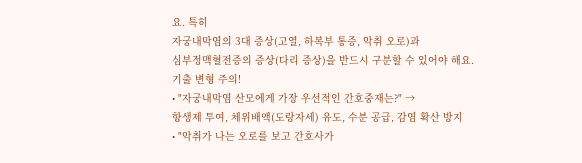요. 특히
자궁내막염의 3대 증상(고열, 하복부 통증, 악취 오로)과
심부정맥혈전증의 증상(다리 증상)을 반드시 구분할 수 있어야 해요.
기출 변형 주의!
• "자궁내막염 산모에게 가장 우선적인 간호중재는?" →
항생제 투여, 체위배액(도랑자세) 유도, 수분 공급, 감염 확산 방지
• "악취가 나는 오로를 보고 간호사가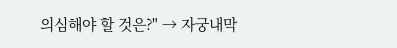의심해야 할 것은?" → 자궁내막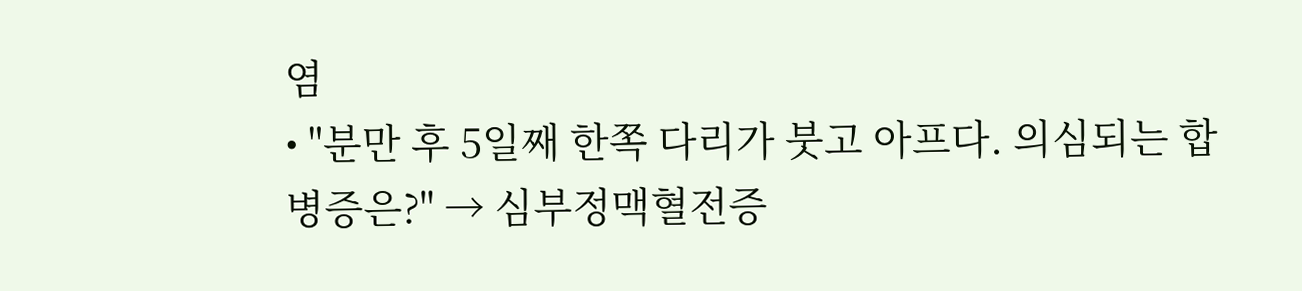염
• "분만 후 5일째 한쪽 다리가 붓고 아프다. 의심되는 합병증은?" → 심부정맥혈전증